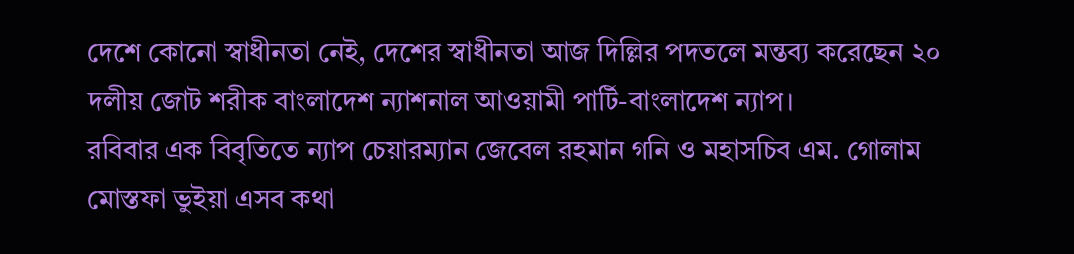দেশে কোনো স্বাধীনতা নেই, দেশের স্বাধীনতা আজ দিল্লির পদতলে মন্তব্য করেছেন ২০ দলীয় জোট শরীক বাংলাদেশ ন্যাশনাল আওয়ামী পার্টি-বাংলাদেশ ন্যাপ।
রবিবার এক বিবৃতিতে ন্যাপ চেয়ারম্যান জেবেল রহমান গনি ও মহাসচিব এম. গোলাম মোস্তফা ভুইয়া এসব কথা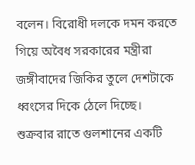বলেন। বিরোধী দলকে দমন করতে গিয়ে অবৈধ সরকারের মন্ত্রীরা জঙ্গীবাদের জিকির তুলে দেশটাকে ধ্বংসের দিকে ঠেলে দিচ্ছে।
শুক্রবার রাতে গুলশানের একটি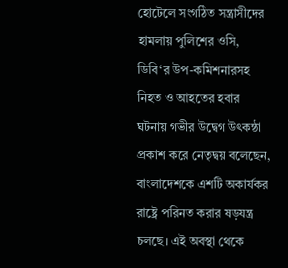হোটেলে সংগঠিত সন্ত্রাসীদের হামলায় পুলিশের ওসি, ডিবি‘র উপ-কমিশনারসহ নিহত ও আহতের হবার ঘটনায় গভীর উদ্বেগ উৎকন্ঠা প্রকাশ করে নেতৃদ্বয় বলেছেন, বাংলাদেশকে এশটি অকার্যকর রাষ্ট্রে পরিনত করার ষড়যন্ত্র চলছে। এই অবস্থা থেকে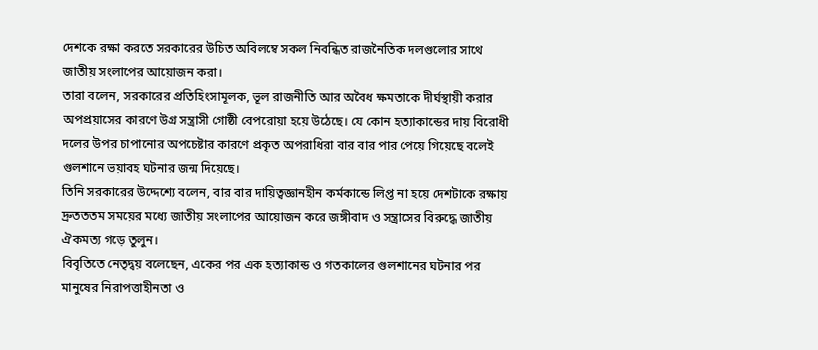দেশকে রক্ষা করতে সরকারের উচিত অবিলম্বে সকল নিবন্ধিত রাজনৈতিক দলগুলোর সাথে জাতীয় সংলাপের আয়োজন করা।
তারা বলেন, সরকারের প্রতিহিংসামূলক, ভূল রাজনীতি আর অবৈধ ক্ষমতাকে দীর্ঘস্থায়ী করার অপপ্রয়াসের কারণে উগ্র সন্ত্রাসী গোষ্ঠী বেপরোয়া হয়ে উঠেছে। যে কোন হত্যাকান্ডের দায় বিরোধী দলের উপর চাপানোর অপচেষ্টার কারণে প্রকৃত অপরাধিরা বার বার পার পেয়ে গিয়েছে বলেই গুলশানে ভয়াবহ ঘটনার জন্ম দিয়েছে।
তিনি সরকারের উদ্দেশ্যে বলেন, বার বার দায়িত্বজ্ঞানহীন কর্মকান্ডে লিপ্ত না হয়ে দেশটাকে রক্ষায় দ্রুতততম সময়ের মধ্যে জাতীয় সংলাপের আয়োজন করে জঙ্গীবাদ ও সন্ত্রাসের বিরুদ্ধে জাতীয় ঐকমত্য গড়ে তুলুন।
বিবৃতিতে নেতৃদ্বয় বলেছেন, একের পর এক হত্যাকান্ড ও গতকালের গুলশানের ঘটনার পর মানুষের নিরাপত্তাহীনতা ও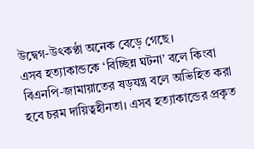উদ্বেগ-উৎকণ্ঠা অনেক বেড়ে গেছে।
এসব হত্যাকান্ডকে ‘বিচ্ছিন্ন ঘটনা’ বলে কিংবা বিএনপি-জামায়াতের ষড়যন্ত্র বলে অভিহিত করা হবে চরম দায়িত্বহীনতা। এসব হত্যাকান্ডের প্রকৃত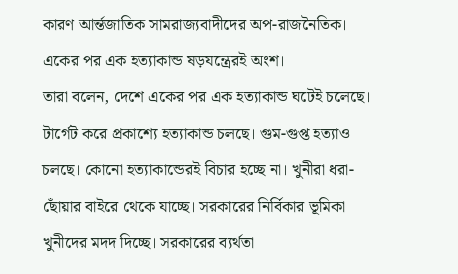কারণ আর্ন্তজাতিক সামরাজ্যবাদীদের অপ-রাজনৈতিক। একের পর এক হত্যাকান্ড ষড়যন্ত্রেরই অংশ।
তারা বলেন, দেশে একের পর এক হত্যাকান্ড ঘটেই চলেছে। টার্গেট করে প্রকাশ্যে হত্যাকান্ড চলছে। গুম-গুপ্ত হত্যাও চলছে। কোনো হত্যাকান্ডেরই বিচার হচ্ছে না। খুনীরা ধরা-ছোঁয়ার বাইরে থেকে যাচ্ছে। সরকারের নির্বিকার ভূমিকা খুনীদের মদদ দিচ্ছে। সরকারের ব্যর্থতা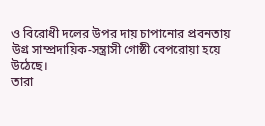ও বিরোধী দলের উপর দায় চাপানোর প্রবনতায় উগ্র সাম্প্রদায়িক-সন্ত্রাসী গোষ্ঠী বেপরোয়া হয়ে উঠেছে।
তারা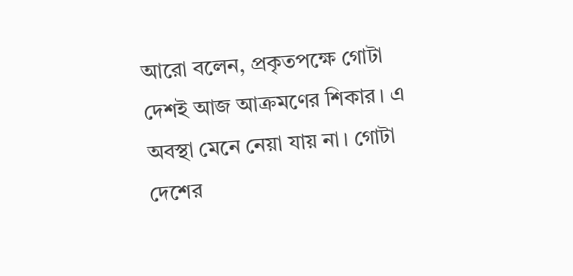আরো বলেন, প্রকৃতপক্ষে গোটা দেশই আজ আক্রমণের শিকার। এ অবস্থা মেনে নেয়া যায় না। গোটা দেশের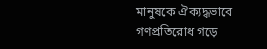মানুষকে ঐক্যদ্ধভাবে গণপ্রতিরোধ গড়ে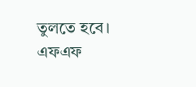তুলতে হবে।
এফএফ